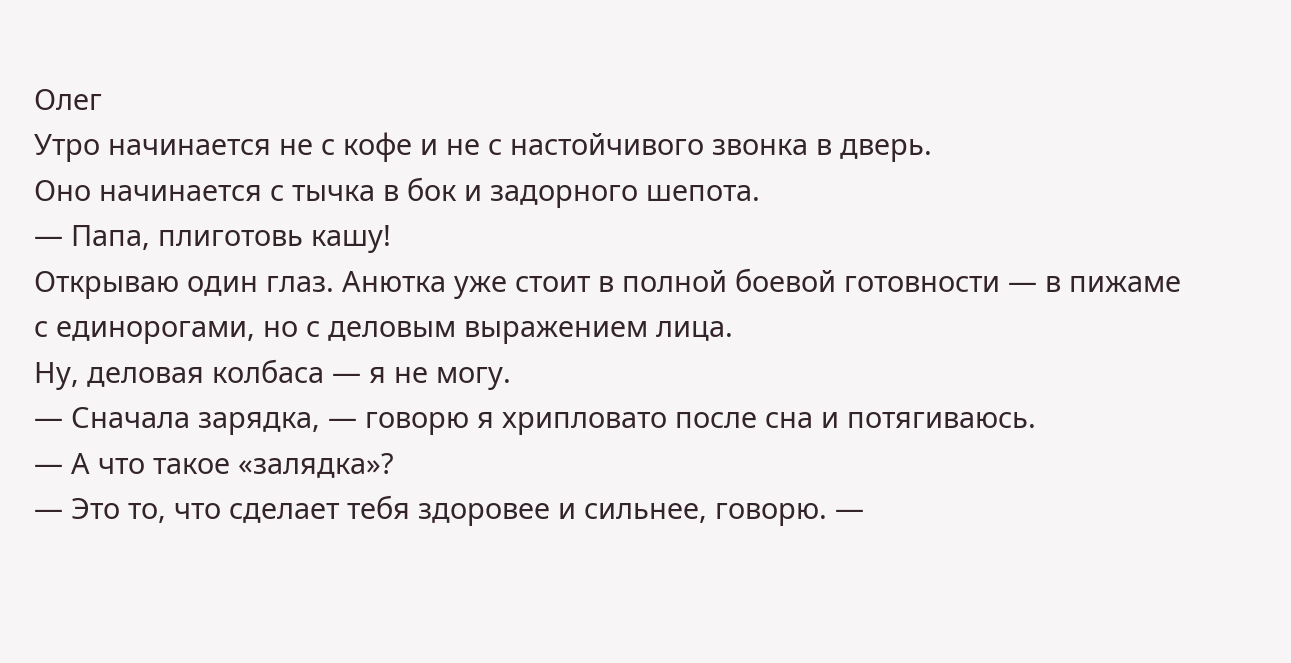Олег
Утро начинается не с кофе и не с настойчивого звонка в дверь.
Оно начинается с тычка в бок и задорного шепота.
— Папа, плиготовь кашу!
Открываю один глаз. Анютка уже стоит в полной боевой готовности — в пижаме с единорогами, но с деловым выражением лица.
Ну, деловая колбаса — я не могу.
— Сначала зарядка, — говорю я хрипловато после сна и потягиваюсь.
— А что такое «залядка»?
— Это то, что сделает тебя здоровее и сильнее, говорю. —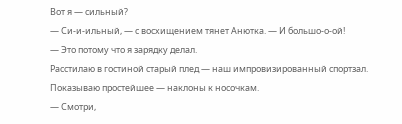Вот я — сильный?
— Си-и-ильный, — с восхищением тянет Анютка. — И большо-о-ой!
— Это потому что я зарядку делал.
Расстилаю в гостиной старый плед — наш импровизированный спортзал.
Показываю простейшее — наклоны к носочкам.
— Смотри,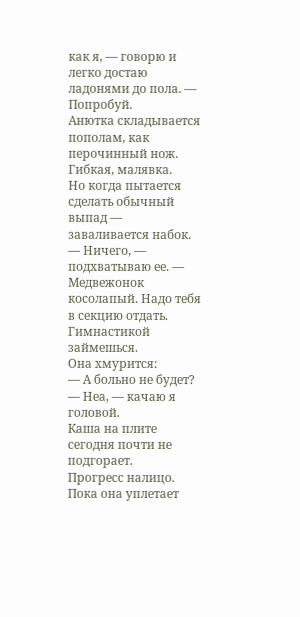как я, — говорю и легко достаю ладонями до пола. — Попробуй.
Анютка складывается пополам, как перочинный нож.
Гибкая, малявка.
Но когда пытается сделать обычный выпад — заваливается набок.
— Ничего, — подхватываю ее. — Медвежонок косолапый. Надо тебя в секцию отдать. Гимнастикой займешься.
Она хмурится:
— А больно не будет?
— Неа, — качаю я головой.
Каша на плите сегодня почти не подгорает.
Прогресс налицо.
Пока она уплетает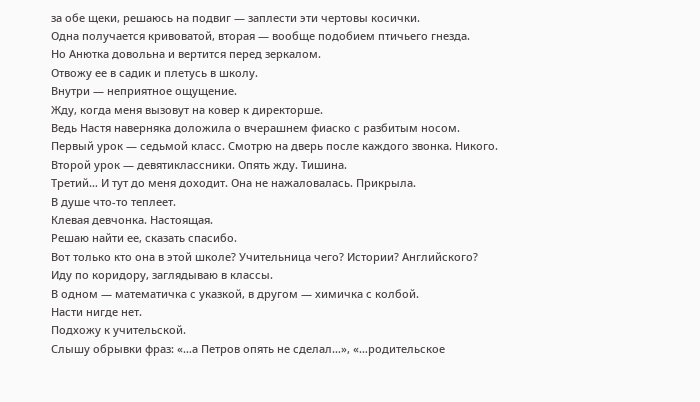за обе щеки, решаюсь на подвиг — заплести эти чертовы косички.
Одна получается кривоватой, вторая — вообще подобием птичьего гнезда.
Но Анютка довольна и вертится перед зеркалом.
Отвожу ее в садик и плетусь в школу.
Внутри — неприятное ощущение.
Жду, когда меня вызовут на ковер к директорше.
Ведь Настя наверняка доложила о вчерашнем фиаско с разбитым носом.
Первый урок — седьмой класс. Смотрю на дверь после каждого звонка. Никого.
Второй урок — девятиклассники. Опять жду. Тишина.
Третий… И тут до меня доходит. Она не нажаловалась. Прикрыла.
В душе что-то теплеет.
Клевая девчонка. Настоящая.
Решаю найти ее, сказать спасибо.
Вот только кто она в этой школе? Учительница чего? Истории? Английского?
Иду по коридору, заглядываю в классы.
В одном — математичка с указкой, в другом — химичка с колбой.
Насти нигде нет.
Подхожу к учительской.
Слышу обрывки фраз: «…а Петров опять не сделал…», «…родительское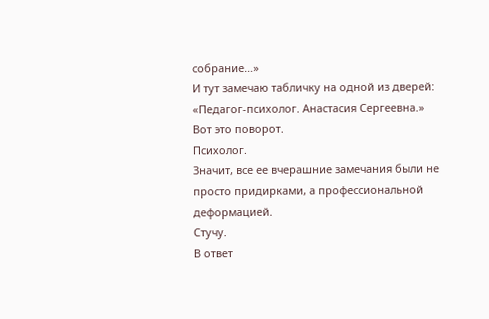собрание…»
И тут замечаю табличку на одной из дверей: «Педагог-психолог. Анастасия Сергеевна.»
Вот это поворот.
Психолог.
Значит, все ее вчерашние замечания были не просто придирками, а профессиональной деформацией.
Стучу.
В ответ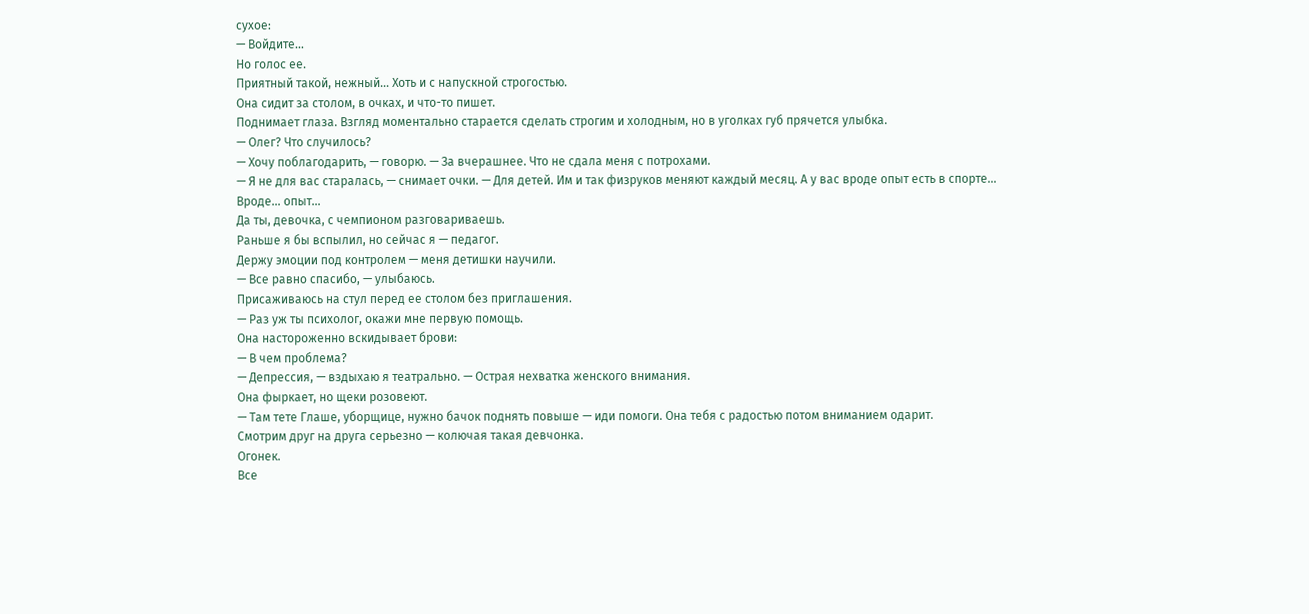сухое:
— Войдите…
Но голос ее.
Приятный такой, нежный… Хоть и с напускной строгостью.
Она сидит за столом, в очках, и что-то пишет.
Поднимает глаза. Взгляд моментально старается сделать строгим и холодным, но в уголках губ прячется улыбка.
— Олег? Что случилось?
— Хочу поблагодарить, — говорю. — За вчерашнее. Что не сдала меня с потрохами.
— Я не для вас старалась, — снимает очки. — Для детей. Им и так физруков меняют каждый месяц. А у вас вроде опыт есть в спорте…
Вроде… опыт…
Да ты, девочка, с чемпионом разговариваешь.
Раньше я бы вспылил, но сейчас я — педагог.
Держу эмоции под контролем — меня детишки научили.
— Все равно спасибо, — улыбаюсь.
Присаживаюсь на стул перед ее столом без приглашения.
— Раз уж ты психолог, окажи мне первую помощь.
Она настороженно вскидывает брови:
— В чем проблема?
— Депрессия, — вздыхаю я театрально. — Острая нехватка женского внимания.
Она фыркает, но щеки розовеют.
— Там тете Глаше, уборщице, нужно бачок поднять повыше — иди помоги. Она тебя с радостью потом вниманием одарит.
Смотрим друг на друга серьезно — колючая такая девчонка.
Огонек.
Все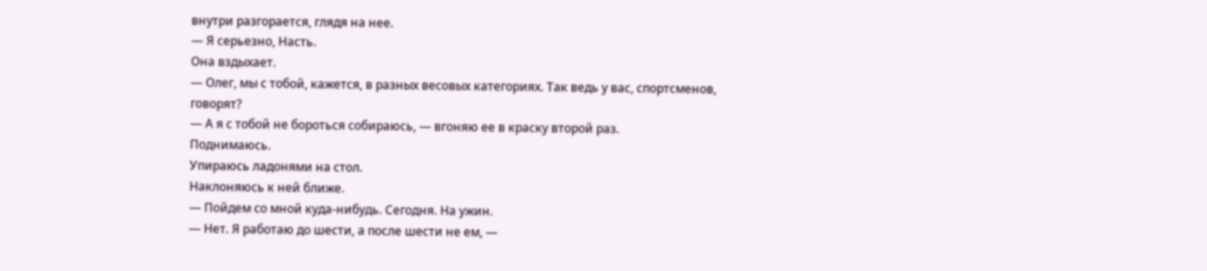внутри разгорается, глядя на нее.
— Я серьезно, Насть.
Она вздыхает.
— Олег, мы с тобой, кажется, в разных весовых категориях. Так ведь у вас, спортсменов, говорят?
— А я с тобой не бороться собираюсь, — вгоняю ее в краску второй раз.
Поднимаюсь.
Упираюсь ладонями на стол.
Наклоняюсь к ней ближе.
— Пойдем со мной куда-нибудь. Сегодня. На ужин.
— Нет. Я работаю до шести, а после шести не ем, —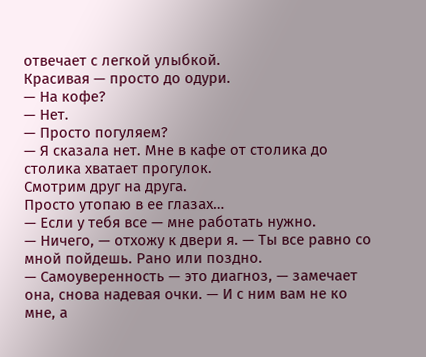отвечает с легкой улыбкой.
Красивая — просто до одури.
— На кофе?
— Нет.
— Просто погуляем?
— Я сказала нет. Мне в кафе от столика до столика хватает прогулок.
Смотрим друг на друга.
Просто утопаю в ее глазах…
— Если у тебя все — мне работать нужно.
— Ничего, — отхожу к двери я. — Ты все равно со мной пойдешь. Рано или поздно.
— Самоуверенность — это диагноз, — замечает она, снова надевая очки. — И с ним вам не ко мне, а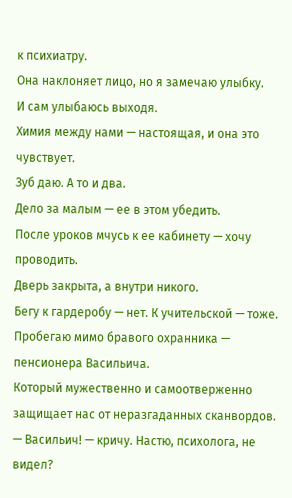к психиатру.
Она наклоняет лицо, но я замечаю улыбку.
И сам улыбаюсь выходя.
Химия между нами — настоящая, и она это чувствует.
Зуб даю. А то и два.
Дело за малым — ее в этом убедить.
После уроков мчусь к ее кабинету — хочу проводить.
Дверь закрыта, а внутри никого.
Бегу к гардеробу — нет. К учительской — тоже.
Пробегаю мимо бравого охранника — пенсионера Васильича.
Который мужественно и самоотверженно защищает нас от неразгаданных сканвордов.
— Васильич! — кричу. Настю, психолога, не видел?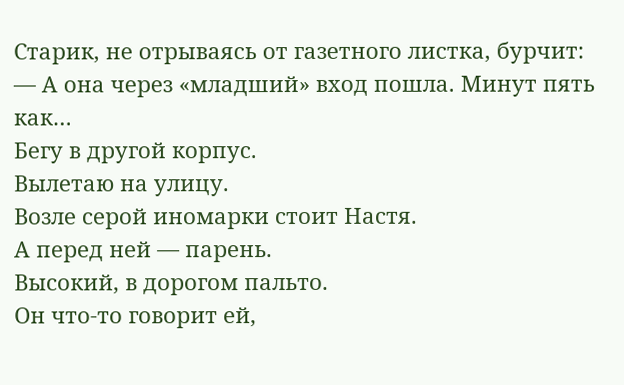Старик, не отрываясь от газетного листка, бурчит:
— А она через «младший» вход пошла. Минут пять как…
Бегу в другой корпус.
Вылетаю на улицу.
Возле серой иномарки стоит Настя.
А перед ней — парень.
Высокий, в дорогом пальто.
Он что-то говорит ей,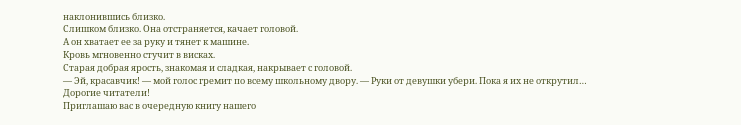наклонившись близко.
Слишком близко. Она отстраняется, качает головой.
А он хватает ее за руку и тянет к машине.
Кровь мгновенно стучит в висках.
Старая добрая ярость, знакомая и сладкая, накрывает с головой.
— Эй, красавчик! — мой голос гремит по всему школьному двору. — Руки от девушки убери. Пока я их не открутил…
Дорогие читатели!
Приглашаю вас в очередную книгу нашего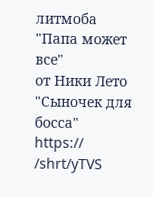литмоба "Папа может все"
от Ники Лето
"Сыночек для босса"
https:// /shrt/yTVS